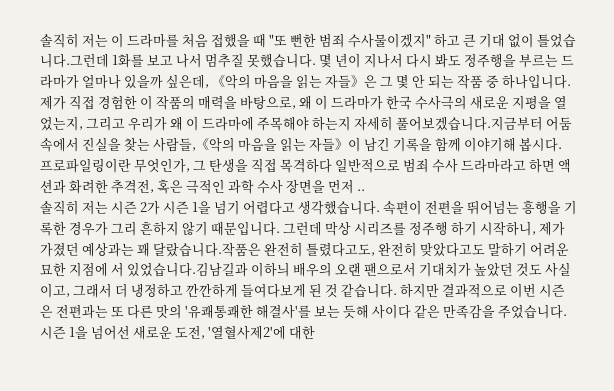솔직히 저는 이 드라마를 처음 접했을 때 "또 뻔한 범죄 수사물이겠지" 하고 큰 기대 없이 틀었습니다.그런데 1화를 보고 나서 멈추질 못했습니다. 몇 년이 지나서 다시 봐도 정주행을 부르는 드라마가 얼마나 있을까 싶은데, 《악의 마음을 읽는 자들》은 그 몇 안 되는 작품 중 하나입니다.제가 직접 경험한 이 작품의 매력을 바탕으로, 왜 이 드라마가 한국 수사극의 새로운 지평을 열었는지, 그리고 우리가 왜 이 드라마에 주목해야 하는지 자세히 풀어보겠습니다.지금부터 어둠 속에서 진실을 찾는 사람들,《악의 마음을 읽는 자들》이 남긴 기록을 함께 이야기해 봅시다. 프로파일링이란 무엇인가, 그 탄생을 직접 목격하다 일반적으로 범죄 수사 드라마라고 하면 액션과 화려한 추격전, 혹은 극적인 과학 수사 장면을 먼저 ..
솔직히 저는 시즌 2가 시즌 1을 넘기 어렵다고 생각했습니다. 속편이 전편을 뛰어넘는 흥행을 기록한 경우가 그리 흔하지 않기 때문입니다. 그런데 막상 시리즈를 정주행 하기 시작하니, 제가 가졌던 예상과는 꽤 달랐습니다.작품은 완전히 틀렸다고도, 완전히 맞았다고도 말하기 어려운 묘한 지점에 서 있었습니다.김남길과 이하늬 배우의 오랜 팬으로서 기대치가 높았던 것도 사실이고, 그래서 더 냉정하고 깐깐하게 들여다보게 된 것 같습니다. 하지만 결과적으로 이번 시즌은 전편과는 또 다른 맛의 '유쾌통쾌한 해결사'를 보는 듯해 사이다 같은 만족감을 주었습니다.시즌 1을 넘어선 새로운 도전, '열혈사제2'에 대한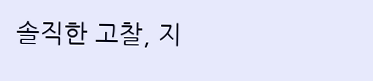솔직한 고찰, 지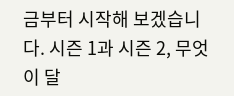금부터 시작해 보겠습니다. 시즌 1과 시즌 2, 무엇이 달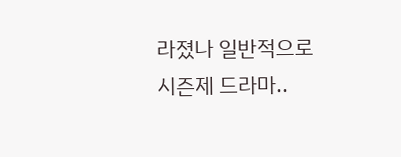라졌나 일반적으로 시즌제 드라마..